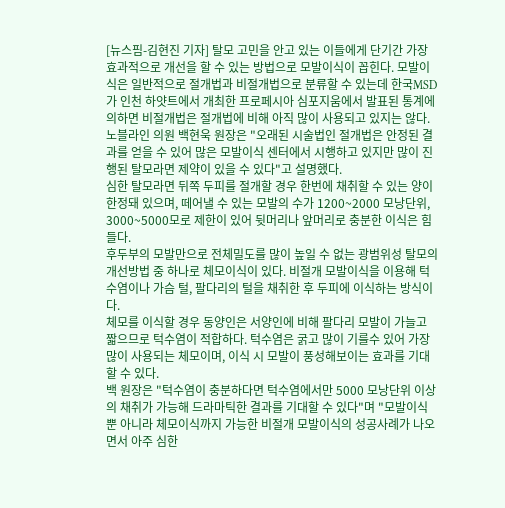[뉴스핌-김현진 기자] 탈모 고민을 안고 있는 이들에게 단기간 가장 효과적으로 개선을 할 수 있는 방법으로 모발이식이 꼽힌다. 모발이식은 일반적으로 절개법과 비절개법으로 분류할 수 있는데 한국MSD가 인천 하얏트에서 개최한 프로페시아 심포지움에서 발표된 통계에 의하면 비절개법은 절개법에 비해 아직 많이 사용되고 있지는 않다.
노블라인 의원 백현욱 원장은 "오래된 시술법인 절개법은 안정된 결과를 얻을 수 있어 많은 모발이식 센터에서 시행하고 있지만 많이 진행된 탈모라면 제약이 있을 수 있다"고 설명했다.
심한 탈모라면 뒤쪽 두피를 절개할 경우 한번에 채취할 수 있는 양이 한정돼 있으며, 떼어낼 수 있는 모발의 수가 1200~2000 모낭단위, 3000~5000모로 제한이 있어 뒷머리나 앞머리로 충분한 이식은 힘들다.
후두부의 모발만으로 전체밀도를 많이 높일 수 없는 광범위성 탈모의 개선방법 중 하나로 체모이식이 있다. 비절개 모발이식을 이용해 턱수염이나 가슴 털, 팔다리의 털을 채취한 후 두피에 이식하는 방식이다.
체모를 이식할 경우 동양인은 서양인에 비해 팔다리 모발이 가늘고 짧으므로 턱수염이 적합하다. 턱수염은 굵고 많이 기를수 있어 가장 많이 사용되는 체모이며, 이식 시 모발이 풍성해보이는 효과를 기대할 수 있다.
백 원장은 "턱수염이 충분하다면 턱수염에서만 5000 모낭단위 이상의 채취가 가능해 드라마틱한 결과를 기대할 수 있다"며 "모발이식 뿐 아니라 체모이식까지 가능한 비절개 모발이식의 성공사례가 나오면서 아주 심한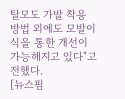탈모도 가발 착용 방법 외에도 모발이식을 통한 개선이 가능해지고 있다"고 전했다.
[뉴스핌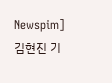Newspim] 김현진 기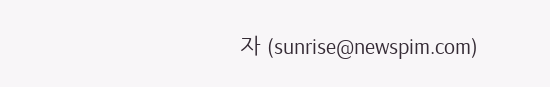자 (sunrise@newspim.com)